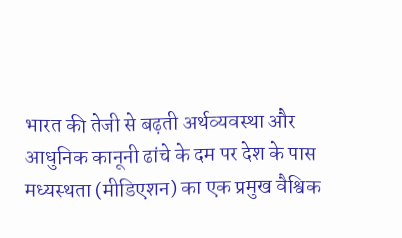भारत की तेजी से बढ़ती अर्थव्यवस्था और आधुनिक कानूनी ढांचे के दम पर देश के पास मध्यस्थता (मीडिएशन) का एक प्रमुख वैश्विक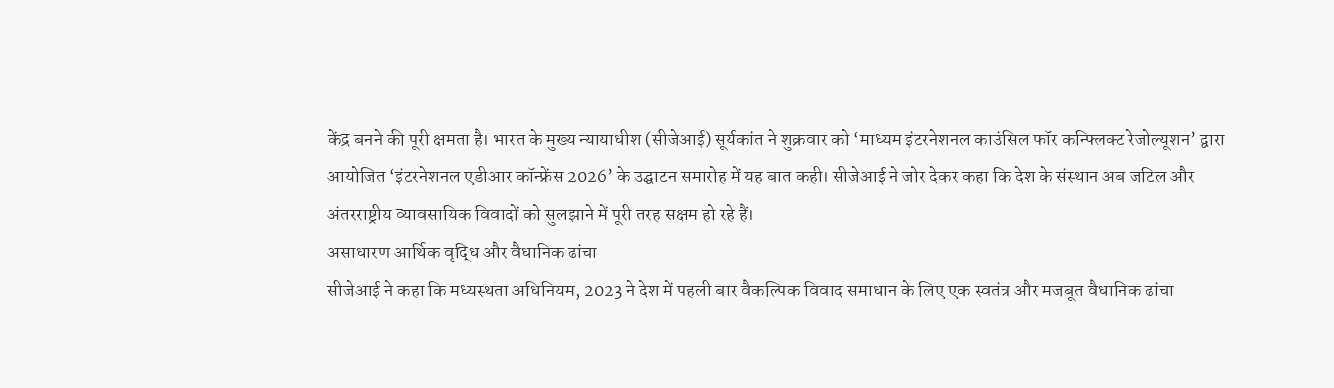केंद्र बनने की पूरी क्षमता है। भारत के मुख्य न्यायाधीश (सीजेआई) सूर्यकांत ने शुक्रवार को ‘माध्यम इंटरनेशनल काउंसिल फॉर कन्फ्लिक्ट रेजोल्यूशन’ द्वारा आयोजित ‘इंटरनेशनल एडीआर कॉन्फ्रेंस 2026’ के उद्घाटन समारोह में यह बात कही। सीजेआई ने जोर देकर कहा कि देश के संस्थान अब जटिल और अंतरराष्ट्रीय व्यावसायिक विवादों को सुलझाने में पूरी तरह सक्षम हो रहे हैं।
असाधारण आर्थिक वृद्धि और वैधानिक ढांचा
सीजेआई ने कहा कि मध्यस्थता अधिनियम, 2023 ने देश में पहली बार वैकल्पिक विवाद समाधान के लिए एक स्वतंत्र और मजबूत वैधानिक ढांचा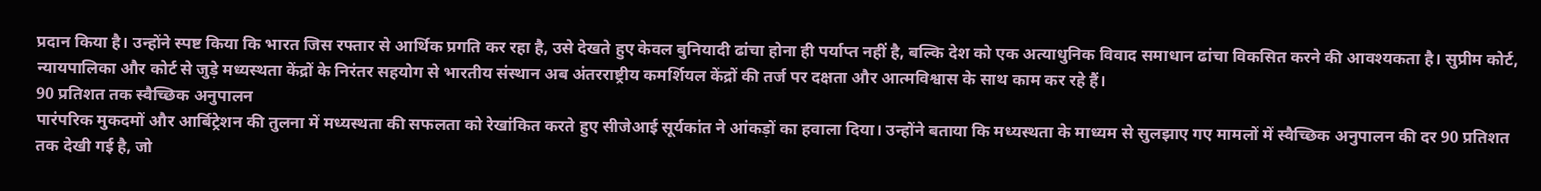प्रदान किया है। उन्होंने स्पष्ट किया कि भारत जिस रफ्तार से आर्थिक प्रगति कर रहा है, उसे देखते हुए केवल बुनियादी ढांचा होना ही पर्याप्त नहीं है, बल्कि देश को एक अत्याधुनिक विवाद समाधान ढांचा विकसित करने की आवश्यकता है। सुप्रीम कोर्ट, न्यायपालिका और कोर्ट से जुड़े मध्यस्थता केंद्रों के निरंतर सहयोग से भारतीय संस्थान अब अंतरराष्ट्रीय कमर्शियल केंद्रों की तर्ज पर दक्षता और आत्मविश्वास के साथ काम कर रहे हैं।
90 प्रतिशत तक स्वैच्छिक अनुपालन
पारंपरिक मुकदमों और आर्बिट्रेशन की तुलना में मध्यस्थता की सफलता को रेखांकित करते हुए सीजेआई सूर्यकांत ने आंकड़ों का हवाला दिया। उन्होंने बताया कि मध्यस्थता के माध्यम से सुलझाए गए मामलों में स्वैच्छिक अनुपालन की दर 90 प्रतिशत तक देखी गई है, जो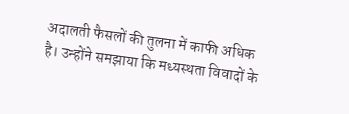अदालती फैसलों की तुलना में काफी अधिक है। उन्होंने समझाया कि मध्यस्थता विवादों के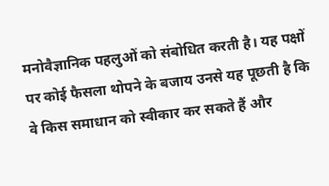मनोवैज्ञानिक पहलुओं को संबोधित करती है। यह पक्षों पर कोई फैसला थोपने के बजाय उनसे यह पूछती है कि वे किस समाधान को स्वीकार कर सकते हैं और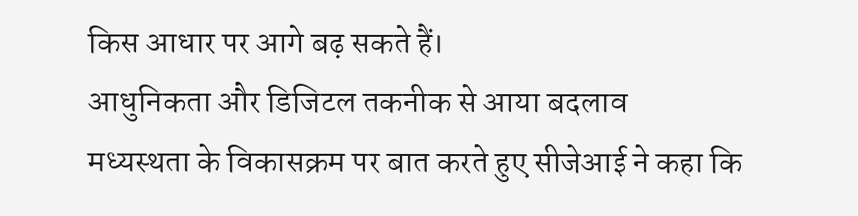किस आधार पर आगे बढ़ सकते हैं।
आधुनिकता और डिजिटल तकनीक से आया बदलाव
मध्यस्थता के विकासक्रम पर बात करते हुए सीजेआई ने कहा कि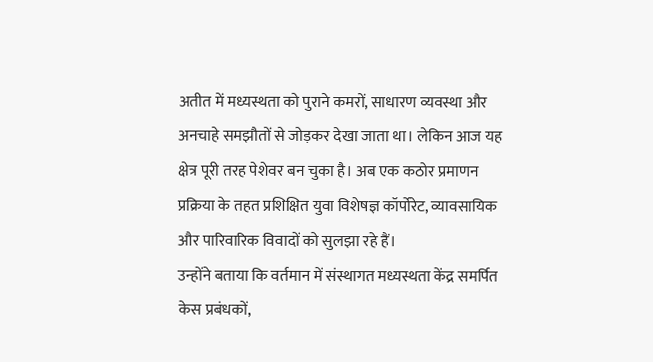अतीत में मध्यस्थता को पुराने कमरों, साधारण व्यवस्था और अनचाहे समझौतों से जोड़कर देखा जाता था। लेकिन आज यह क्षेत्र पूरी तरह पेशेवर बन चुका है। अब एक कठोर प्रमाणन प्रक्रिया के तहत प्रशिक्षित युवा विशेषज्ञ कॉर्पोरेट, व्यावसायिक और पारिवारिक विवादों को सुलझा रहे हैं।
उन्होंने बताया कि वर्तमान में संस्थागत मध्यस्थता केंद्र समर्पित केस प्रबंधकों,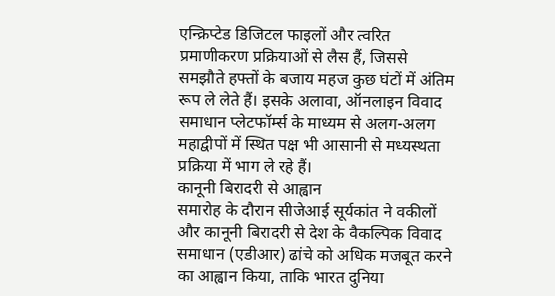एन्क्रिप्टेड डिजिटल फाइलों और त्वरित प्रमाणीकरण प्रक्रियाओं से लैस हैं, जिससे समझौते हफ्तों के बजाय महज कुछ घंटों में अंतिम रूप ले लेते हैं। इसके अलावा, ऑनलाइन विवाद समाधान प्लेटफॉर्म्स के माध्यम से अलग-अलग महाद्वीपों में स्थित पक्ष भी आसानी से मध्यस्थता प्रक्रिया में भाग ले रहे हैं।
कानूनी बिरादरी से आह्वान
समारोह के दौरान सीजेआई सूर्यकांत ने वकीलों और कानूनी बिरादरी से देश के वैकल्पिक विवाद समाधान (एडीआर) ढांचे को अधिक मजबूत करने का आह्वान किया, ताकि भारत दुनिया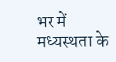भर में मध्यस्थता के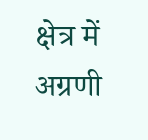क्षेत्र में अग्रणी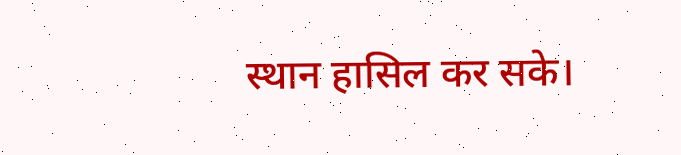स्थान हासिल कर सके।